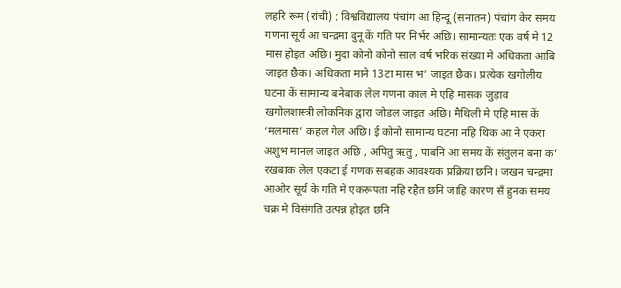लहरि रूम (रांची) : विश्वविद्यालय पंचांग आ हिन्दू (सनातन) पंचांग केर समय गणना सूर्य आ चन्द्रमा दुनू कें गति पर निर्भर अछि। सामान्यतः एक वर्ष मे 12 मास होइत अछि। मुदा कोनो कोनो साल वर्ष भरिक संख्या मे अधिकता आबि जाइत छैक। अधिकता माने 13टा मास भ’ जाइत छैक। प्रत्येक खगोलीय घटना कें सामान्य बनेबाक लेल गणना काल मे एहि मासक जुड़ाव खगोलशास्त्री लोकनिक द्वारा जोडल जाइत अछि। मैथिली मे एहि मास कें ‘मलमास’ कहल गेल अछि। ई कोनो सामान्य घटना नहि थिक आ ने एकरा अशुभ मानल जाइत अछि , अपितु ऋतु , पाबनि आ समय कें संतुलन बना क’ रखबाक लेल एकटा ई गणक सबहक आवश्यक प्रक्रिया छनि। जखन चन्द्रमा आओर सूर्य के गति मे एकरूपता नहि रहैत छनि जाहि कारण सँ हुनक समय चक्र मे विसंगति उत्पन्न होइत छनि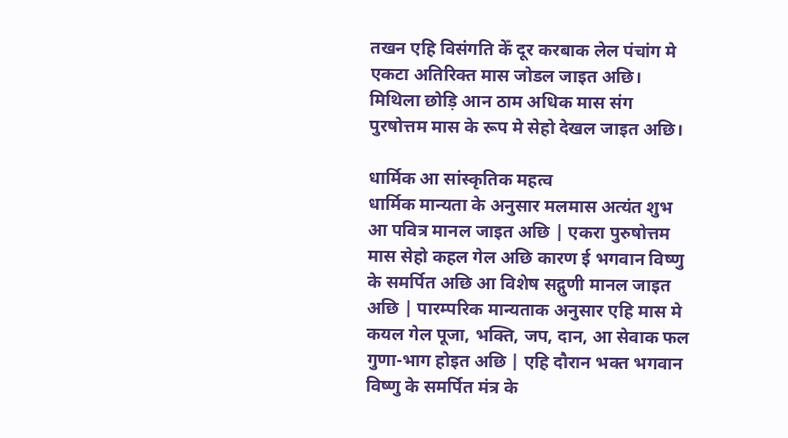तखन एहि विसंगति केँ दूर करबाक लेल पंचांग मे एकटा अतिरिक्त मास जोडल जाइत अछि। मिथिला छोड़ि आन ठाम अधिक मास संग पुरषोत्तम मास के रूप मे सेहो देखल जाइत अछि।

धार्मिक आ सांस्कृतिक महत्व
धार्मिक मान्यता के अनुसार मलमास अत्यंत शुभ आ पवित्र मानल जाइत अछि | एकरा पुरुषोत्तम मास सेहो कहल गेल अछि कारण ई भगवान विष्णु के समर्पित अछि आ विशेष सद्गुणी मानल जाइत अछि | पारम्परिक मान्यताक अनुसार एहि मास मे कयल गेल पूजा, भक्ति, जप, दान, आ सेवाक फल गुणा-भाग होइत अछि | एहि दौरान भक्त भगवान विष्णु के समर्पित मंत्र के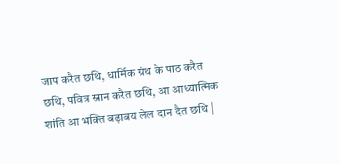जाप करैत छथि, धार्मिक ग्रंथ के पाठ करैत छथि, पवित्र स्नान करैत छथि, आ आध्यात्मिक शांति आ भक्ति बढ़ाबय लेल दान दैत छथि |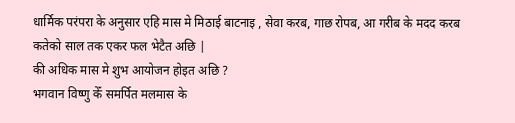धार्मिक परंपरा के अनुसार एहि मास मे मिठाई बाटनाइ , सेवा करब, गाछ रोपब, आ गरीब के मदद करब कतेको साल तक एकर फल भेटैत अछि |
की अधिक मास मे शुभ आयोजन होइत अछि ?
भगवान विष्णु केँ समर्पित मलमास के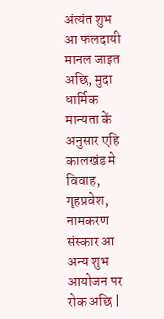अंत्यंत शुभ आ फलदायी मानल जाइत अछि, मुदा धार्मिक मान्यता कें अनुसार एहि कालखंड मे विवाह, गृहप्रवेश, नामकरण संस्कार आ अन्य शुभ आयोजन पर रोक अछि |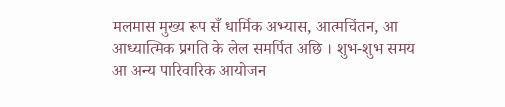मलमास मुख्य रूप सँ धार्मिक अभ्यास, आत्मचिंतन, आ आध्यात्मिक प्रगति के लेल समर्पित अछि । शुभ-शुभ समय आ अन्य पारिवारिक आयोजन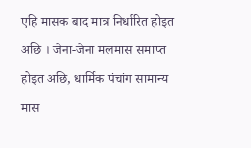एहि मासक बाद मात्र निर्धारित होइत अछि । जेना-जेना मलमास समाप्त होइत अछि, धार्मिक पंचांग सामान्य मास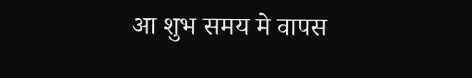आ शुभ समय मे वापस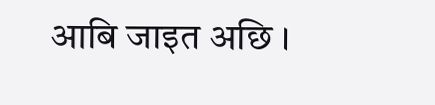आबि जाइत अछि ।